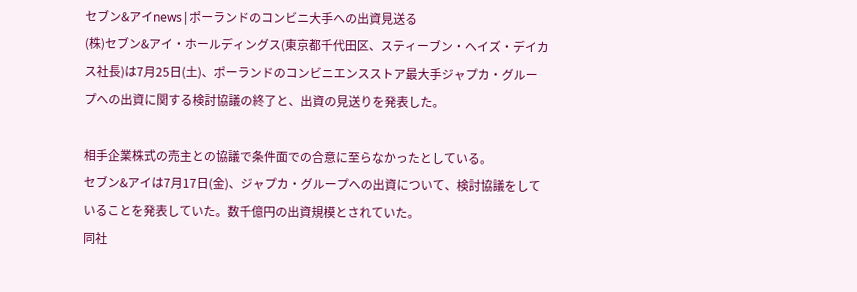セブン&アイnews|ポーランドのコンビニ大手への出資見送る
(株)セブン&アイ・ホールディングス(東京都千代田区、スティーブン・ヘイズ・デイカス社長)は7月25日(土)、ポーランドのコンビニエンスストア最大手ジャプカ・グループへの出資に関する検討協議の終了と、出資の見送りを発表した。

相手企業株式の売主との協議で条件面での合意に至らなかったとしている。
セブン&アイは7月17日(金)、ジャプカ・グループへの出資について、検討協議をしていることを発表していた。数千億円の出資規模とされていた。
同社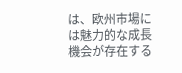は、欧州市場には魅力的な成長機会が存在する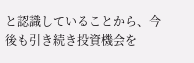と認識していることから、今後も引き続き投資機会を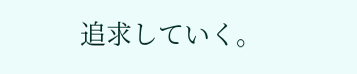追求していく。